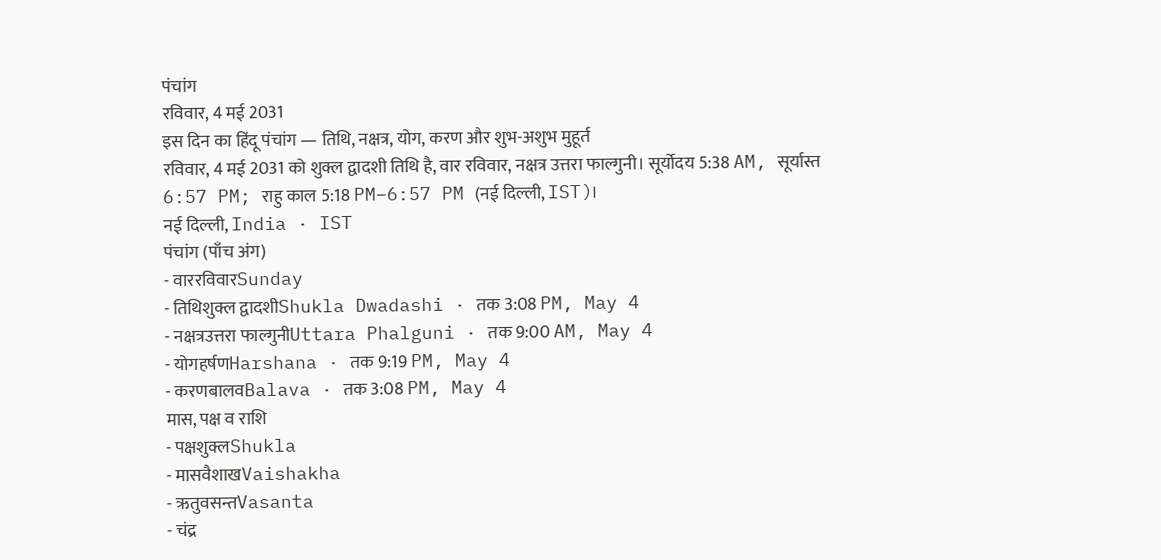पंचांग
रविवार, 4 मई 2031
इस दिन का हिंदू पंचांग — तिथि, नक्षत्र, योग, करण और शुभ-अशुभ मुहूर्त
रविवार, 4 मई 2031 को शुक्ल द्वादशी तिथि है, वार रविवार, नक्षत्र उत्तरा फाल्गुनी। सूर्योदय 5:38 AM, सूर्यास्त 6:57 PM; राहु काल 5:18 PM–6:57 PM (नई दिल्ली, IST)।
नई दिल्ली, India · IST
पंचांग (पाँच अंग)
- वाररविवारSunday
- तिथिशुक्ल द्वादशीShukla Dwadashi · तक 3:08 PM, May 4
- नक्षत्रउत्तरा फाल्गुनीUttara Phalguni · तक 9:00 AM, May 4
- योगहर्षणHarshana · तक 9:19 PM, May 4
- करणबालवBalava · तक 3:08 PM, May 4
मास, पक्ष व राशि
- पक्षशुक्लShukla
- मासवैशाखVaishakha
- ऋतुवसन्तVasanta
- चंद्र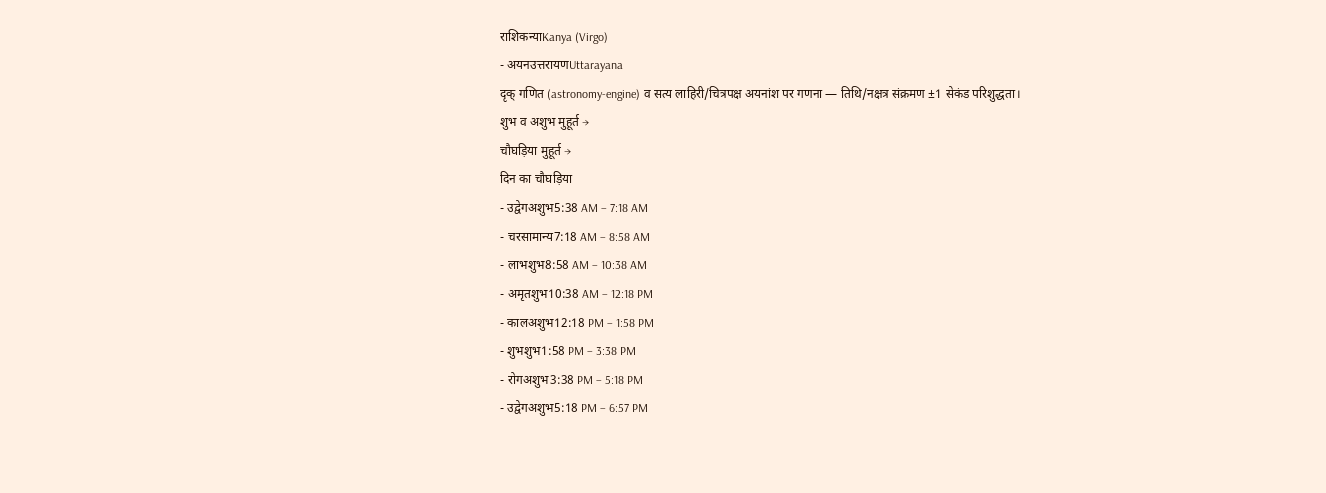राशिकन्याKanya (Virgo)
- अयनउत्तरायणUttarayana
दृक् गणित (astronomy-engine) व सत्य लाहिरी/चित्रपक्ष अयनांश पर गणना — तिथि/नक्षत्र संक्रमण ±1 सेकंड परिशुद्धता।
शुभ व अशुभ मुहूर्त →
चौघड़िया मुहूर्त →
दिन का चौघड़िया
- उद्वेगअशुभ5:38 AM – 7:18 AM
- चरसामान्य7:18 AM – 8:58 AM
- लाभशुभ8:58 AM – 10:38 AM
- अमृतशुभ10:38 AM – 12:18 PM
- कालअशुभ12:18 PM – 1:58 PM
- शुभशुभ1:58 PM – 3:38 PM
- रोगअशुभ3:38 PM – 5:18 PM
- उद्वेगअशुभ5:18 PM – 6:57 PM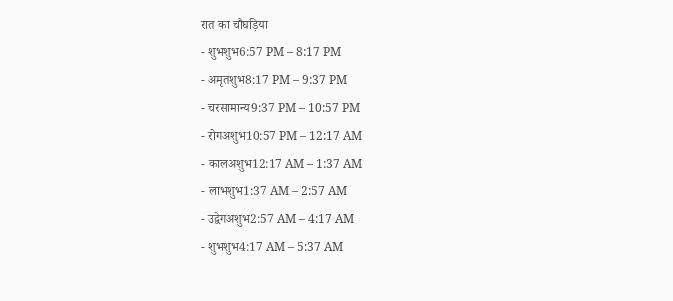रात का चौघड़िया
- शुभशुभ6:57 PM – 8:17 PM
- अमृतशुभ8:17 PM – 9:37 PM
- चरसामान्य9:37 PM – 10:57 PM
- रोगअशुभ10:57 PM – 12:17 AM
- कालअशुभ12:17 AM – 1:37 AM
- लाभशुभ1:37 AM – 2:57 AM
- उद्वेगअशुभ2:57 AM – 4:17 AM
- शुभशुभ4:17 AM – 5:37 AM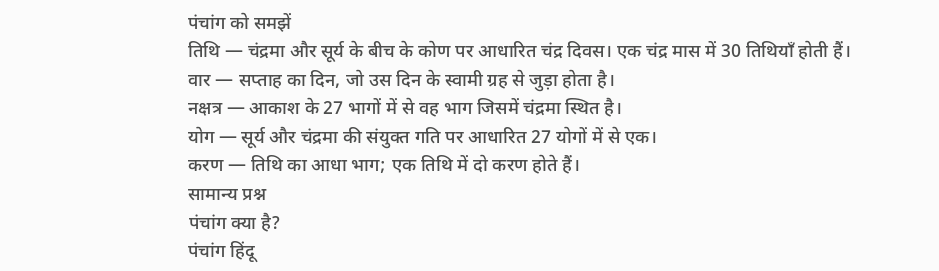पंचांग को समझें
तिथि — चंद्रमा और सूर्य के बीच के कोण पर आधारित चंद्र दिवस। एक चंद्र मास में 30 तिथियाँ होती हैं।
वार — सप्ताह का दिन, जो उस दिन के स्वामी ग्रह से जुड़ा होता है।
नक्षत्र — आकाश के 27 भागों में से वह भाग जिसमें चंद्रमा स्थित है।
योग — सूर्य और चंद्रमा की संयुक्त गति पर आधारित 27 योगों में से एक।
करण — तिथि का आधा भाग; एक तिथि में दो करण होते हैं।
सामान्य प्रश्न
पंचांग क्या है?
पंचांग हिंदू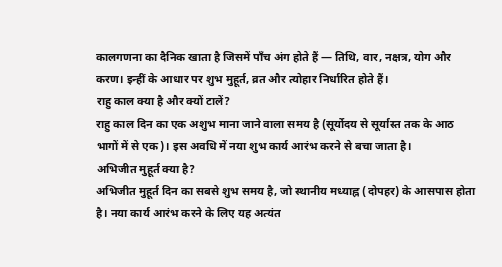कालगणना का दैनिक खाता है जिसमें पाँच अंग होते हैं — तिथि, वार, नक्षत्र, योग और करण। इन्हीं के आधार पर शुभ मुहूर्त, व्रत और त्योहार निर्धारित होते हैं।
राहु काल क्या है और क्यों टालें?
राहु काल दिन का एक अशुभ माना जाने वाला समय है (सूर्योदय से सूर्यास्त तक के आठ भागों में से एक)। इस अवधि में नया शुभ कार्य आरंभ करने से बचा जाता है।
अभिजीत मुहूर्त क्या है?
अभिजीत मुहूर्त दिन का सबसे शुभ समय है, जो स्थानीय मध्याह्न (दोपहर) के आसपास होता है। नया कार्य आरंभ करने के लिए यह अत्यंत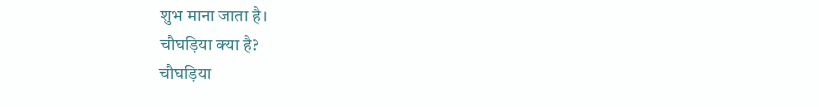शुभ माना जाता है।
चौघड़िया क्या है?
चौघड़िया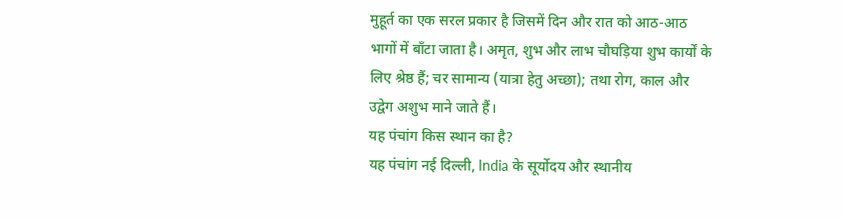मुहूर्त का एक सरल प्रकार है जिसमें दिन और रात को आठ-आठ भागों में बाँटा जाता है। अमृत, शुभ और लाभ चौघड़िया शुभ कार्यों के लिए श्रेष्ठ हैं; चर सामान्य (यात्रा हेतु अच्छा); तथा रोग, काल और उद्वेग अशुभ माने जाते हैं।
यह पंचांग किस स्थान का है?
यह पंचांग नई दिल्ली, India के सूर्योदय और स्थानीय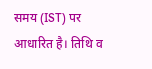समय (IST) पर आधारित है। तिथि व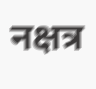नक्षत्र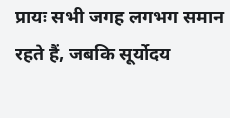प्रायः सभी जगह लगभग समान रहते हैं, जबकि सूर्योदय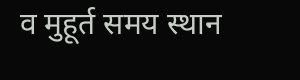व मुहूर्त समय स्थान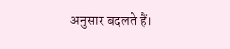अनुसार बदलते हैं।